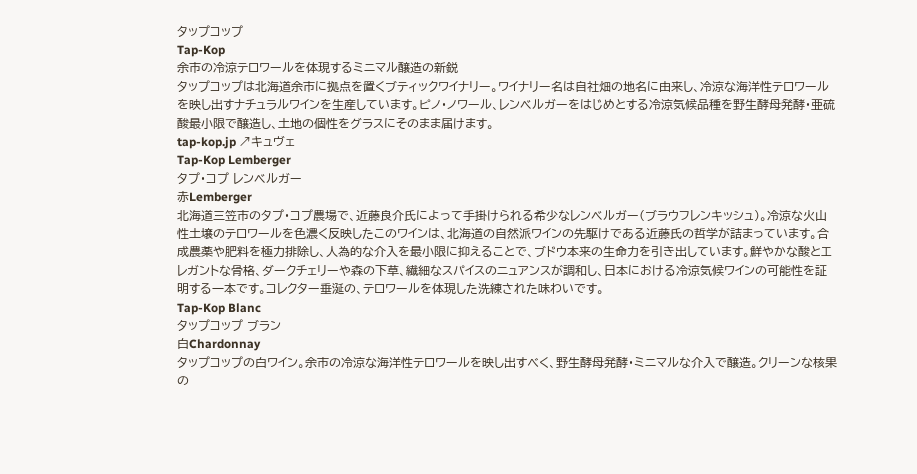タップコップ
Tap-Kop
余市の冷涼テロワールを体現するミニマル醸造の新鋭
タップコップは北海道余市に拠点を置くブティックワイナリー。ワイナリー名は自社畑の地名に由来し、冷涼な海洋性テロワールを映し出すナチュラルワインを生産しています。ピノ・ノワール、レンベルガーをはじめとする冷涼気候品種を野生酵母発酵・亜硫酸最小限で醸造し、土地の個性をグラスにそのまま届けます。
tap-kop.jp ↗キュヴェ
Tap-Kop Lemberger
タプ・コプ レンベルガー
赤Lemberger
北海道三笠市のタプ・コプ農場で、近藤良介氏によって手掛けられる希少なレンベルガー(ブラウフレンキッシュ)。冷涼な火山性土壌のテロワールを色濃く反映したこのワインは、北海道の自然派ワインの先駆けである近藤氏の哲学が詰まっています。合成農薬や肥料を極力排除し、人為的な介入を最小限に抑えることで、ブドウ本来の生命力を引き出しています。鮮やかな酸とエレガントな骨格、ダークチェリーや森の下草、繊細なスパイスのニュアンスが調和し、日本における冷涼気候ワインの可能性を証明する一本です。コレクター垂涎の、テロワールを体現した洗練された味わいです。
Tap-Kop Blanc
タップコップ ブラン
白Chardonnay
タップコップの白ワイン。余市の冷涼な海洋性テロワールを映し出すべく、野生酵母発酵・ミニマルな介入で醸造。クリーンな核果の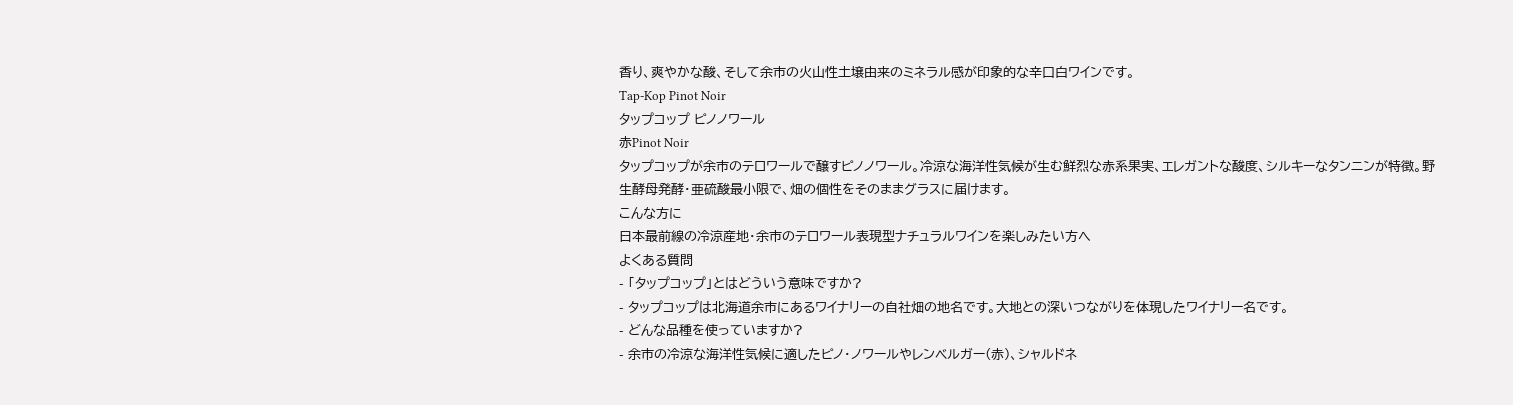香り、爽やかな酸、そして余市の火山性土壌由来のミネラル感が印象的な辛口白ワインです。
Tap-Kop Pinot Noir
タップコップ ピノノワール
赤Pinot Noir
タップコップが余市のテロワールで醸すピノノワール。冷涼な海洋性気候が生む鮮烈な赤系果実、エレガントな酸度、シルキーなタンニンが特徴。野生酵母発酵・亜硫酸最小限で、畑の個性をそのままグラスに届けます。
こんな方に
日本最前線の冷涼産地・余市のテロワール表現型ナチュラルワインを楽しみたい方へ
よくある質問
- 「タップコップ」とはどういう意味ですか?
- タップコップは北海道余市にあるワイナリーの自社畑の地名です。大地との深いつながりを体現したワイナリー名です。
- どんな品種を使っていますか?
- 余市の冷涼な海洋性気候に適したピノ・ノワールやレンベルガー(赤)、シャルドネ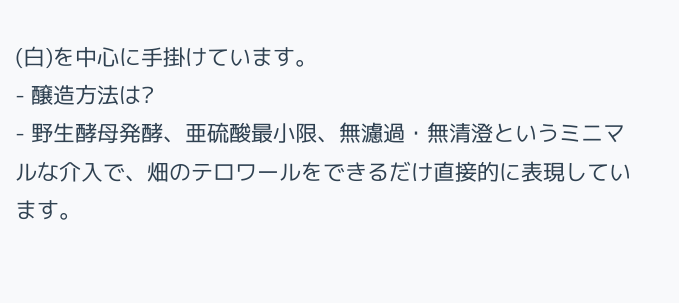(白)を中心に手掛けています。
- 醸造方法は?
- 野生酵母発酵、亜硫酸最小限、無濾過・無清澄というミニマルな介入で、畑のテロワールをできるだけ直接的に表現しています。